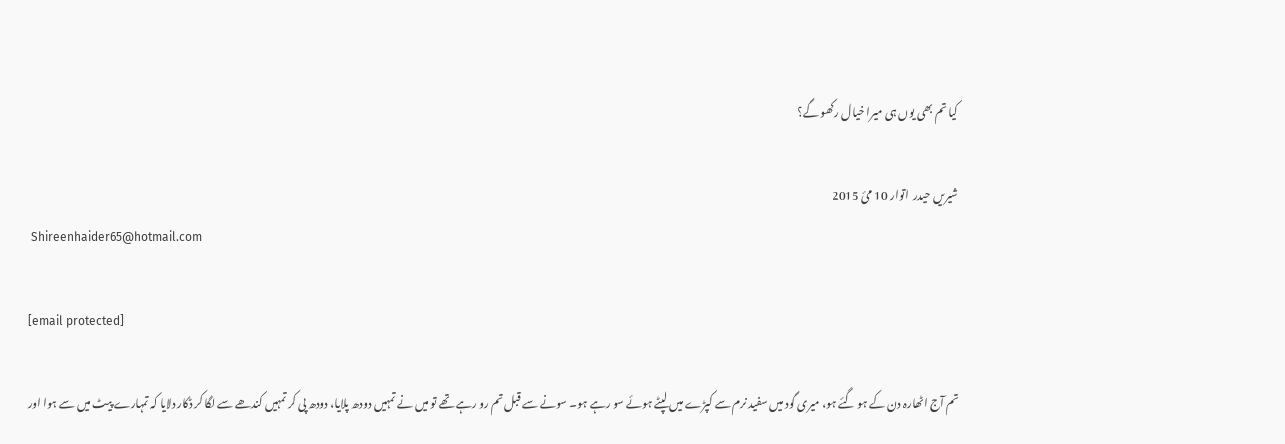کیا تم بھی یوں ہی میرا خیال رکھو گے؟

شیریں حیدر  اتوار 10 مئ 2015
 Shireenhaider65@hotmail.com

[email protected]

تم آج اٹھارہ دن کے ہو گئے ہو، میری گود میں سفید نرم سے کپڑے میں لپٹے ہوئے سو رہے ہو۔ سونے سے قبل تم رو رہے تھے تو میں نے تمہیں دودھ پلایا، دودھ پی کر تمہیں کندھے سے لگا کر ڈکار دلایا کہ تمہارے پیٹ میں سے ہوا اور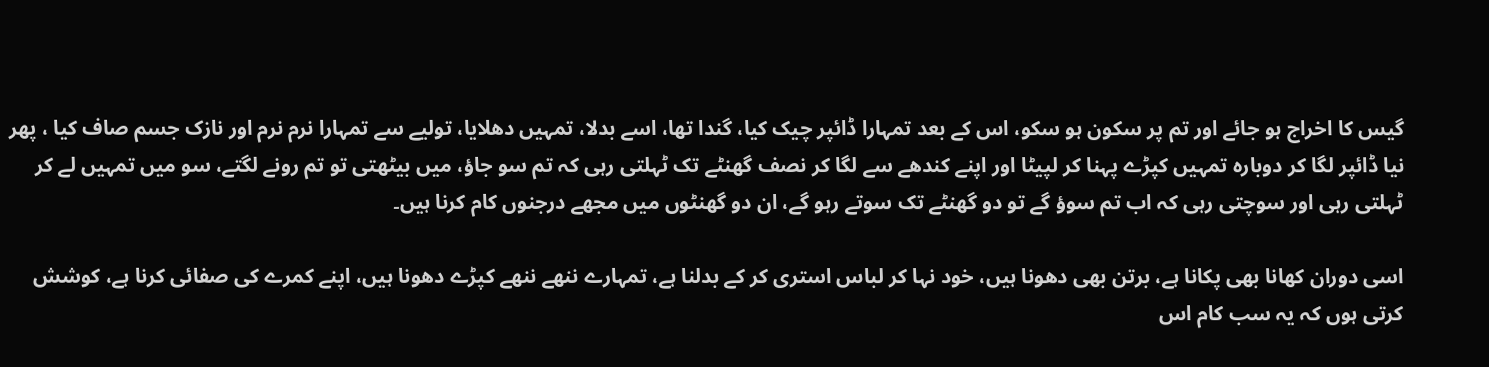گیس کا اخراج ہو جائے اور تم پر سکون ہو سکو، اس کے بعد تمہارا ڈائپر چیک کیا، گندا تھا، اسے بدلا، تمہیں دھلایا، تولیے سے تمہارا نرم نرم اور نازک جسم صاف کیا ، پھر نیا ڈائپر لگا کر دوبارہ تمہیں کپڑے پہنا کر لپیٹا اور اپنے کندھے سے لگا کر نصف گھنٹے تک ٹہلتی رہی کہ تم سو جاؤ، میں بیٹھتی تو تم رونے لگتے، سو میں تمہیں لے کر ٹہلتی رہی اور سوچتی رہی کہ اب تم سوؤ گے تو دو گھنٹے تک سوتے رہو گے، ان دو گھنٹوں میں مجھے درجنوں کام کرنا ہیں۔

اسی دوران کھانا بھی پکانا ہے، برتن بھی دھونا ہیں، خود نہا کر لباس استری کر کے بدلنا ہے، تمہارے ننھے ننھے کپڑے دھونا ہیں، اپنے کمرے کی صفائی کرنا ہے، کوشش کرتی ہوں کہ یہ سب کام اس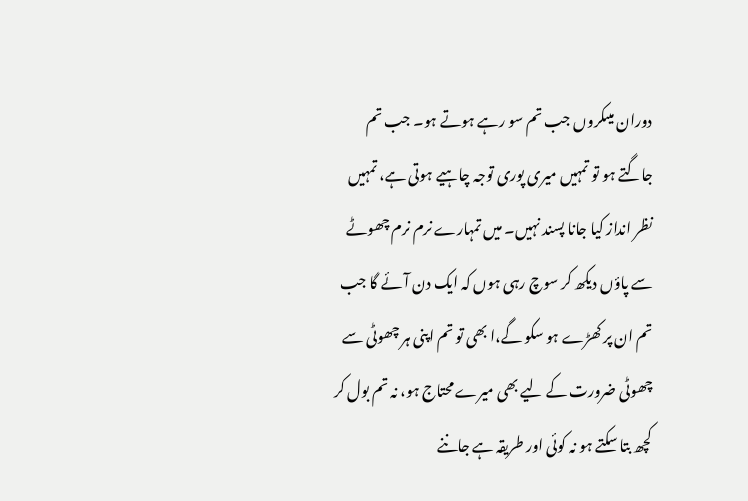دوران میںکروں جب تم سو رہے ہوتے ہو۔ جب تم جاگتے ہو تو تمہیں میری پوری توجہ چاہیے ہوتی ہے، تمہیں نظر انداز کیا جانا پسند نہیں۔ میں تمہارے نرم نرم چھوٹے سے پاؤں دیکھ کر سوچ رہی ہوں کہ ایک دن آئے گا جب تم ان پر کھڑے ہو سکو گے،ا بھی تو تم اپنی ہر چھوٹی سے چھوٹی ضرورت کے لیے بھی میرے محتاج ہو، نہ تم بول کر کچھ بتا سکتے ہو نہ کوئی اور طریقہ ہے جاننے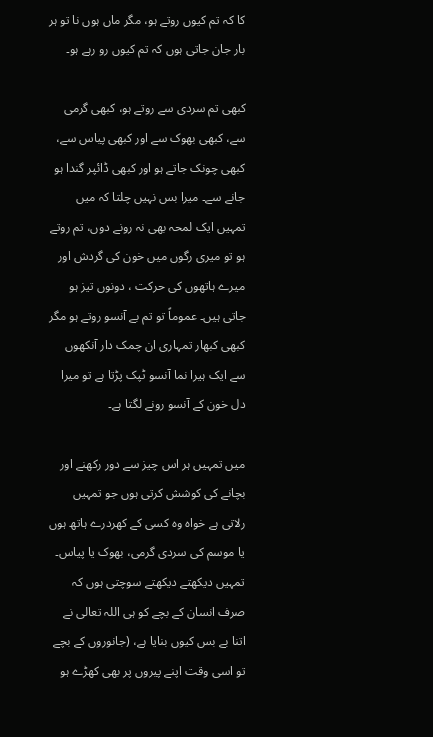کا کہ تم کیوں روتے ہو، مگر ماں ہوں نا تو ہر بار جان جاتی ہوں کہ تم کیوں رو رہے ہو۔

کبھی تم سردی سے روتے ہو، کبھی گرمی سے، کبھی بھوک سے اور کبھی پیاس سے، کبھی چونک جاتے ہو اور کبھی ڈائپر گندا ہو جانے سے۔ میرا بس نہیں چلتا کہ میں تمہیں ایک لمحہ بھی نہ رونے دوں، تم روتے ہو تو میری رگوں میں خون کی گردش اور میرے ہاتھوں کی حرکت ، دونوں تیز ہو جاتی ہیں۔ عموماً تو تم بے آنسو روتے ہو مگر کبھی کبھار تمہاری ان چمک دار آنکھوں سے ایک ہیرا نما آنسو ٹپک پڑتا ہے تو میرا دل خون کے آنسو رونے لگتا ہے۔

میں تمہیں ہر اس چیز سے دور رکھنے اور بچانے کی کوشش کرتی ہوں جو تمہیں رلاتی ہے خواہ وہ کسی کے کھردرے ہاتھ ہوں یا موسم کی سردی گرمی، بھوک یا پیاس۔ تمہیں دیکھتے دیکھتے سوچتی ہوں کہ صرف انسان کے بچے کو ہی اللہ تعالی نے اتنا بے بس کیوں بنایا ہے، (جانوروں کے بچے تو اسی وقت اپنے پیروں پر بھی کھڑے ہو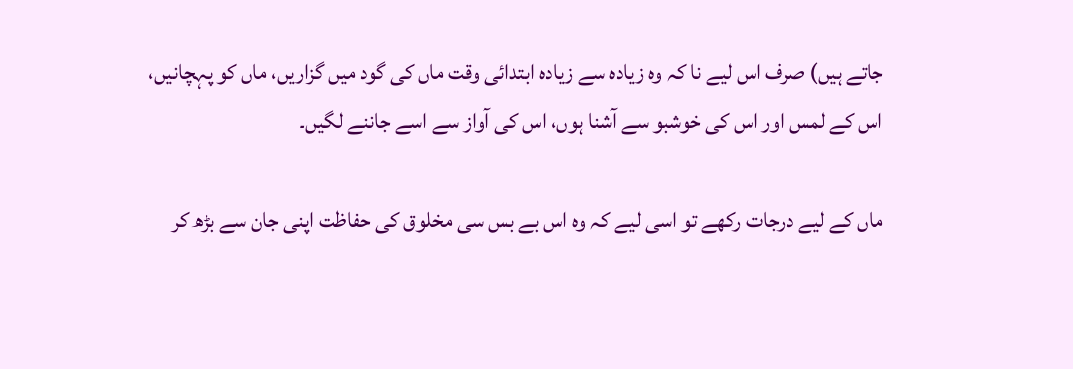جاتے ہیں) صرف اس لیے نا کہ وہ زیادہ سے زیادہ ابتدائی وقت ماں کی گود میں گزاریں، ماں کو پہچانیں، اس کے لمس اور اس کی خوشبو سے آشنا ہوں، اس کی آواز سے اسے جاننے لگیں۔

ماں کے لیے درجات رکھے تو اسی لیے کہ وہ اس بے بس سی مخلوق کی حفاظت اپنی جان سے بڑھ کر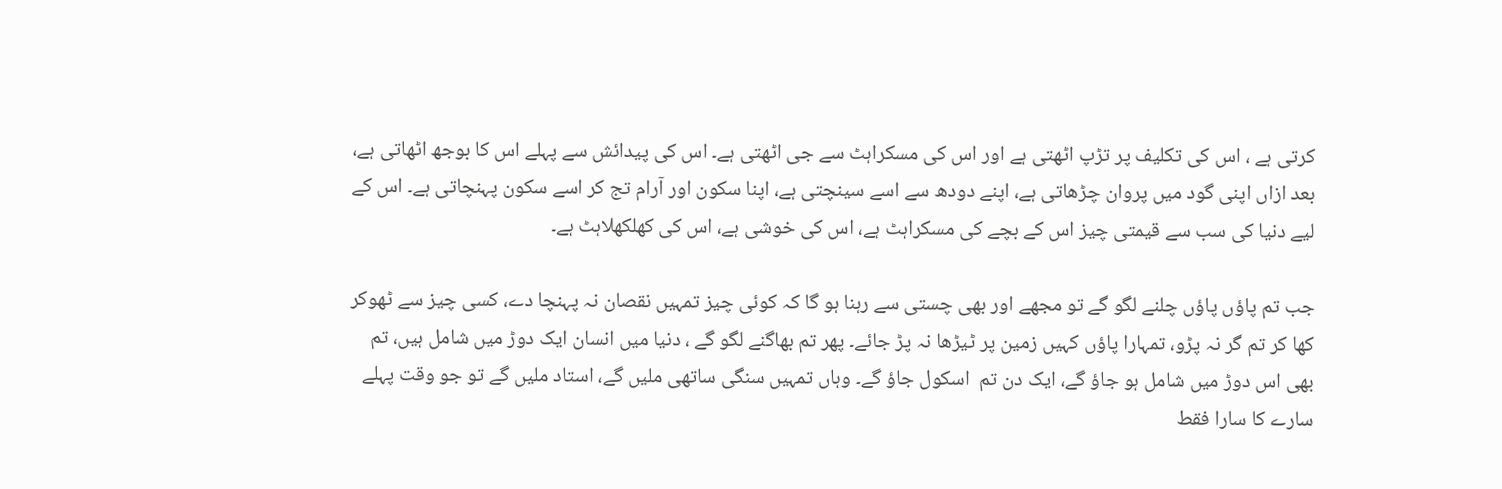کرتی ہے ، اس کی تکلیف پر تڑپ اٹھتی ہے اور اس کی مسکراہٹ سے جی اٹھتی ہے۔ اس کی پیدائش سے پہلے اس کا بوجھ اٹھاتی ہے، بعد ازاں اپنی گود میں پروان چڑھاتی ہے، اپنے دودھ سے اسے سینچتی ہے، اپنا سکون اور آرام تج کر اسے سکون پہنچاتی ہے۔ اس کے لیے دنیا کی سب سے قیمتی چیز اس کے بچے کی مسکراہٹ ہے، اس کی خوشی ہے، اس کی کھلکھلاہٹ ہے۔

جب تم پاؤں پاؤں چلنے لگو گے تو مجھے اور بھی چستی سے رہنا ہو گا کہ کوئی چیز تمہیں نقصان نہ پہنچا دے، کسی چیز سے ٹھوکر کھا کر تم گر نہ پڑو، تمہارا پاؤں کہیں زمین پر ٹیڑھا نہ پڑ جائے۔ پھر تم بھاگنے لگو گے ، دنیا میں انسان ایک دوڑ میں شامل ہیں، تم بھی اس دوڑ میں شامل ہو جاؤ گے، ایک دن تم  اسکول جاؤ گے۔ وہاں تمہیں سنگی ساتھی ملیں گے، استاد ملیں گے تو جو وقت پہلے سارے کا سارا فقط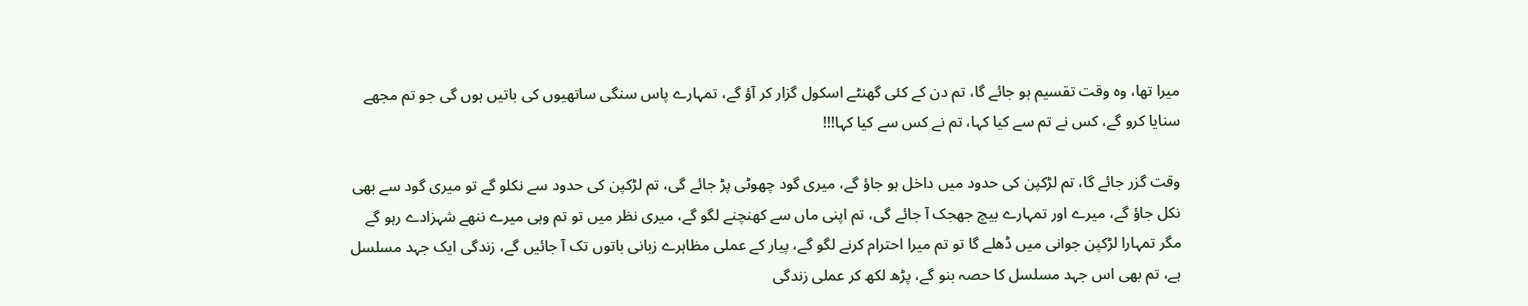میرا تھا، وہ وقت تقسیم ہو جائے گا، تم دن کے کئی گھنٹے اسکول گزار کر آؤ گے، تمہارے پاس سنگی ساتھیوں کی باتیں ہوں گی جو تم مجھے سنایا کرو گے، کس نے تم سے کیا کہا، تم نے کس سے کیا کہا!!!

وقت گزر جائے گا، تم لڑکپن کی حدود میں داخل ہو جاؤ گے، میری گود چھوٹی پڑ جائے گی، تم لڑکپن کی حدود سے نکلو گے تو میری گود سے بھی نکل جاؤ گے، میرے اور تمہارے بیچ جھجک آ جائے گی، تم اپنی ماں سے کھنچنے لگو گے، میری نظر میں تو تم وہی میرے ننھے شہزادے رہو گے مگر تمہارا لڑکپن جوانی میں ڈھلے گا تو تم میرا احترام کرنے لگو گے، پیار کے عملی مظاہرے زبانی باتوں تک آ جائیں گے، زندگی ایک جہد مسلسل ہے، تم بھی اس جہد مسلسل کا حصہ بنو گے، پڑھ لکھ کر عملی زندگی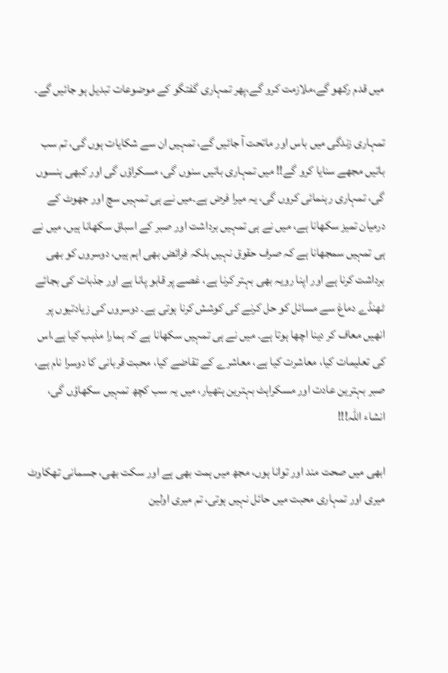میں قدم رکھو گے،ملازمت کرو گے،پھر تمہاری گفتگو کے موضوعات تبدیل ہو جائیں گے۔

تمہاری زندگی میں باس اور ماتحت آ جائیں گے، تمہیں ان سے شکایات ہوں گی، تم سب باتیں مجھے سنایا کرو گے!! میں تمہاری باتیں سنوں گی، مسکراؤں گی اور کبھی ہنسوں گی، تمہاری رہنمائی کروں گی، یہ میرا فرض ہے۔میں نے ہی تمہیں سچ اور جھوٹ کے درمیان تمیز سکھانا ہے، میں نے ہی تمہیں برداشت اور صبر کے اسباق سکھانا ہیں، میں نے ہی تمہیں سمجھانا ہے کہ صرف حقوق نہیں بلکہ فرائض بھی اہم ہیں، دوسروں کو بھی برداشت کرنا ہے اور اپنا رویہ بھی بہتر کرنا ہے، غصے پر قابو پانا ہے اور جذبات کی بجائے ٹھنڈے دماغ سے مسائل کو حل کرنے کی کوشش کرنا ہوتی ہے۔ دوسروں کی زیادتیوں پر انھیں معاف کر دینا اچھا ہوتا ہے۔ میں نے ہی تمہیں سکھانا ہے کہ ہمارا مذہب کیا ہے،اس کی تعلیمات کیا، معاشرت کیا ہے، معاشرے کے تقاضے کیا، محبت قربانی کا دوسرا نام ہے، صبر بہترین عادت اور مسکراہٹ بہترین ہتھیار، میں یہ سب کچھ تمہیں سکھاؤں گی، انشاء اللہ!!!

ابھی میں صحت مند اور توانا ہوں، مجھ میں ہمت بھی ہے اور سکت بھی، جسمانی تھکاوٹ میری اور تمہاری محبت میں حائل نہیں ہوتی، تم میری اولین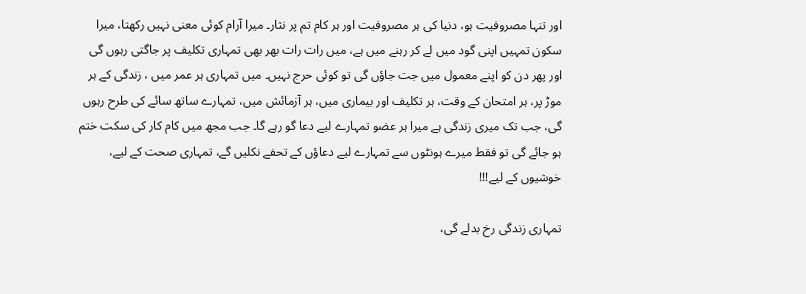اور تنہا مصروفیت ہو، دنیا کی ہر مصروفیت اور ہر کام تم پر نثار۔ میرا آرام کوئی معنی نہیں رکھتا، میرا سکون تمہیں اپنی گود میں لے کر رہنے میں ہے، میں رات رات بھر بھی تمہاری تکلیف پر جاگتی رہوں گی اور پھر دن کو اپنے معمول میں جت جاؤں گی تو کوئی حرج نہیں۔ میں تمہاری ہر عمر میں ، زندگی کے ہر موڑ پر، ہر امتحان کے وقت، ہر تکلیف اور بیماری میں، ہر آزمائش میں، تمہارے ساتھ سائے کی طرح رہوں گی، جب تک میری زندگی ہے میرا ہر عضو تمہارے لیے دعا گو رہے گا۔ جب مجھ میں کام کار کی سکت ختم ہو جائے گی تو فقط میرے ہونٹوں سے تمہارے لیے دعاؤں کے تحفے نکلیں گے، تمہاری صحت کے لیے، خوشیوں کے لیے!!!

تمہاری زندگی رخ بدلے گی،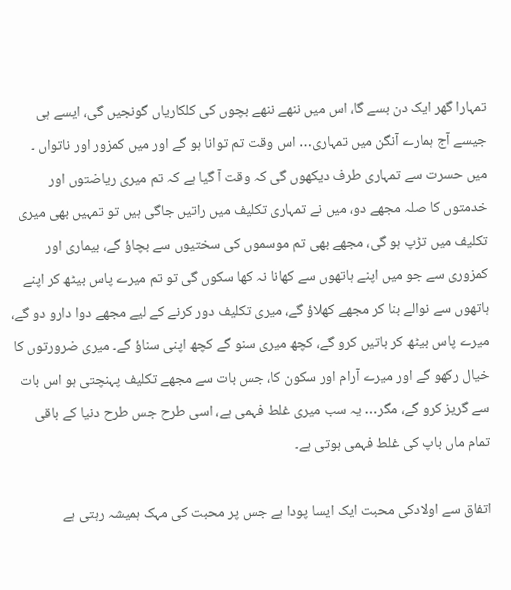تمہارا گھر ایک دن بسے گا، اس میں ننھے ننھے بچوں کی کلکاریاں گونجیں گی، ایسے ہی جیسے آج ہمارے آنگن میں تمہاری… اس وقت تم توانا ہو گے اور میں کمزور اور ناتواں ۔ میں حسرت سے تمہاری طرف دیکھوں گی کہ وقت آ گیا ہے کہ تم میری ریاضتوں اور خدمتوں کا صلہ مجھے دو، میں نے تمہاری تکلیف میں راتیں جاگی ہیں تو تمہیں بھی میری تکلیف میں تڑپ ہو گی، مجھے بھی تم موسموں کی سختیوں سے بچاؤ گے، بیماری اور کمزوری سے جو میں اپنے ہاتھوں سے کھانا نہ کھا سکوں گی تو تم میرے پاس بیٹھ کر اپنے ہاتھوں سے نوالے بنا کر مجھے کھلاؤ گے، میری تکلیف دور کرنے کے لیے مجھے دوا دارو دو گے، میرے پاس بیٹھ کر باتیں کرو گے، کچھ میری سنو گے کچھ اپنی سناؤ گے۔ میری ضرورتوں کا خیال رکھو گے اور میرے آرام اور سکون کا، جس بات سے مجھے تکلیف پہنچتی ہو اس بات سے گریز کرو گے، مگر… یہ سب میری غلط فہمی ہے، اسی طرح جس طرح دنیا کے باقی تمام ماں باپ کی غلط فہمی ہوتی ہے۔

اتفاق سے اولادکی محبت ایک ایسا پودا ہے جس پر محبت کی مہک ہمیشہ رہتی ہے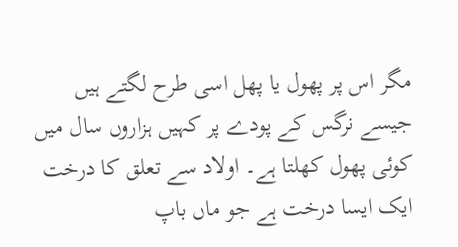مگر اس پر پھول یا پھل اسی طرح لگتے ہیں جیسے نرگس کے پودے پر کہیں ہزاروں سال میں کوئی پھول کھلتا ہے۔ اولاد سے تعلق کا درخت ایک ایسا درخت ہے جو ماں باپ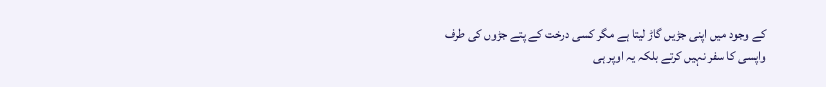کے وجود میں اپنی جڑیں گاڑ لیتا ہے مگر کسی درخت کے پتے جڑوں کی طرف واپسی کا سفر نہیں کرتے بلکہ یہ اوپر ہی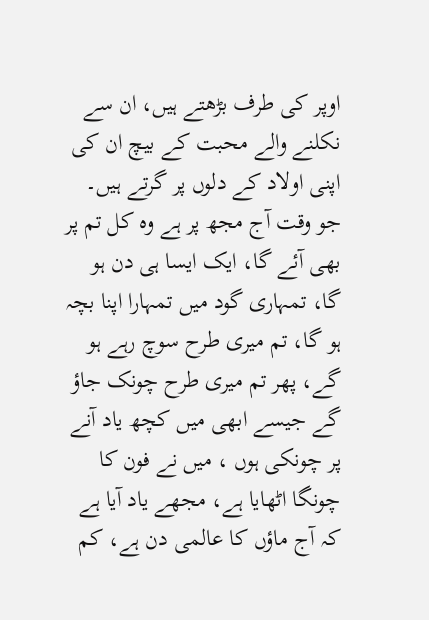اوپر کی طرف بڑھتے ہیں، ان سے نکلنے والے محبت کے بیچ ان کی اپنی اولاد کے دلوں پر گرتے ہیں۔ جو وقت آج مجھ پر ہے وہ کل تم پر بھی آئے گا، ایک ایسا ہی دن ہو گا، تمہاری گود میں تمہارا اپنا بچہ ہو گا، تم میری طرح سوچ رہے ہو گے، پھر تم میری طرح چونک جاؤ گے جیسے ابھی میں کچھ یاد آنے پر چونکی ہوں ، میں نے فون کا چونگا اٹھایا ہے، مجھے یاد آیا ہے کہ آج ماؤں کا عالمی دن ہے، کم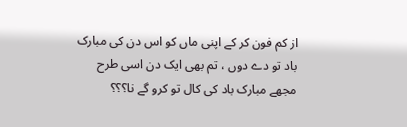از کم فون کر کے اپنی ماں کو اس دن کی مبارک باد تو دے دوں ، تم بھی ایک دن اسی طرح مجھے مبارک باد کی کال تو کرو گے نا؟؟؟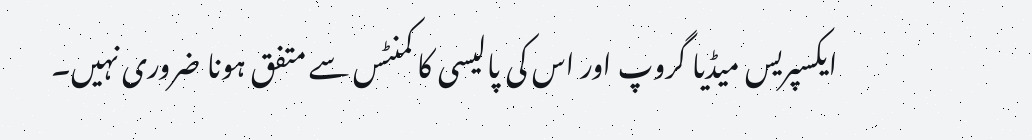ایکسپریس میڈیا گروپ اور اس کی پالیسی کا کمنٹس سے متفق ہونا ضروری نہیں۔